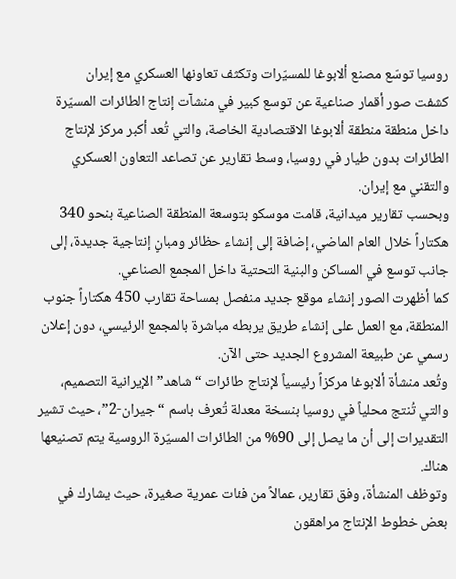روسيا توسّع مصنع ألابوغا للمسيّرات وتكثف تعاونها العسكري مع إيران
كشفت صور أقمار صناعية عن توسع كبير في منشآت إنتاج الطائرات المسيّرة داخل منطقة منطقة ألابوغا الاقتصادية الخاصة، والتي تُعد أكبر مركز لإنتاج الطائرات بدون طيار في روسيا، وسط تقارير عن تصاعد التعاون العسكري والتقني مع إيران.
وبحسب تقارير ميدانية، قامت موسكو بتوسعة المنطقة الصناعية بنحو 340 هكتاراً خلال العام الماضي، إضافة إلى إنشاء حظائر ومبانٍ إنتاجية جديدة، إلى جانب توسع في المساكن والبنية التحتية داخل المجمع الصناعي.
كما أظهرت الصور إنشاء موقع جديد منفصل بمساحة تقارب 450 هكتاراً جنوب المنطقة، مع العمل على إنشاء طريق يربطه مباشرة بالمجمع الرئيسي، دون إعلان رسمي عن طبيعة المشروع الجديد حتى الآن.
وتُعد منشأة ألابوغا مركزاً رئيسياً لإنتاج طائرات “شاهد” الإيرانية التصميم، والتي تُنتج محلياً في روسيا بنسخة معدلة تُعرف باسم “جيران-2”، حيث تشير التقديرات إلى أن ما يصل إلى 90% من الطائرات المسيّرة الروسية يتم تصنيعها هناك.
وتوظف المنشأة، وفق تقارير، عمالاً من فئات عمرية صغيرة، حيث يشارك في بعض خطوط الإنتاج مراهقون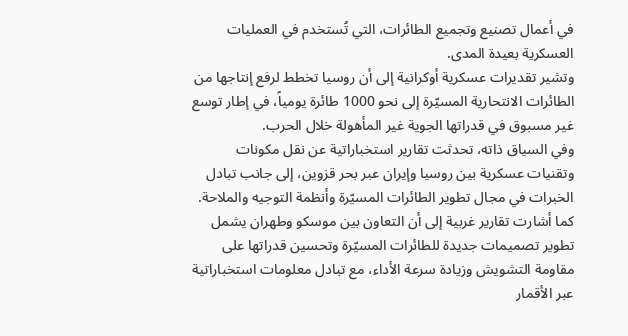في أعمال تصنيع وتجميع الطائرات، التي تُستخدم في العمليات العسكرية بعيدة المدى.
وتشير تقديرات عسكرية أوكرانية إلى أن روسيا تخطط لرفع إنتاجها من الطائرات الانتحارية المسيّرة إلى نحو 1000 طائرة يومياً، في إطار توسع غير مسبوق في قدراتها الجوية غير المأهولة خلال الحرب.
وفي السياق ذاته، تحدثت تقارير استخباراتية عن نقل مكونات وتقنيات عسكرية بين روسيا وإيران عبر بحر قزوين، إلى جانب تبادل الخبرات في مجال تطوير الطائرات المسيّرة وأنظمة التوجيه والملاحة.
كما أشارت تقارير غربية إلى أن التعاون بين موسكو وطهران يشمل تطوير تصميمات جديدة للطائرات المسيّرة وتحسين قدراتها على مقاومة التشويش وزيادة سرعة الأداء، مع تبادل معلومات استخباراتية عبر الأقمار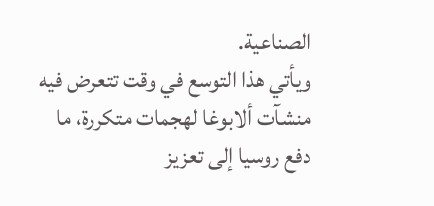الصناعية.
ويأتي هذا التوسع في وقت تتعرض فيه منشآت ألابوغا لهجمات متكررة، ما دفع روسيا إلى تعزيز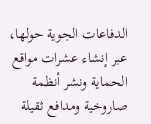الدفاعات الجوية حولها، عبر إنشاء عشرات مواقع الحماية ونشر أنظمة صاروخية ومدافع ثقيلة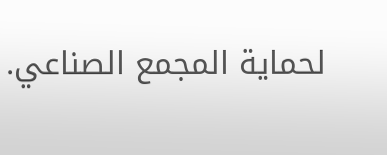لحماية المجمع الصناعي.